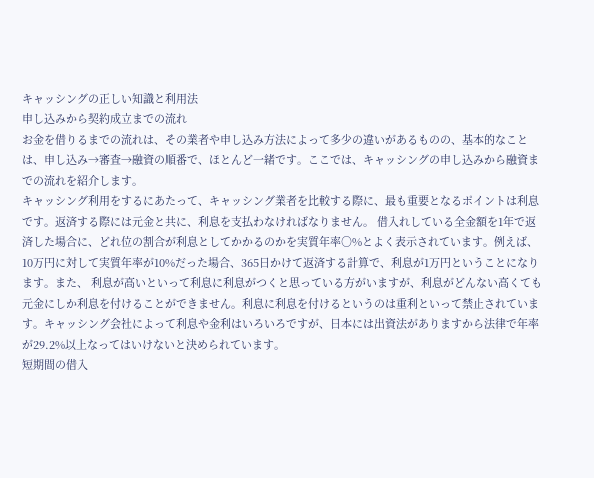キャッシングの正しい知識と利用法
申し込みから契約成立までの流れ
お金を借りるまでの流れは、その業者や申し込み方法によって多少の違いがあるものの、基本的なことは、申し込み→審査→融資の順番で、ほとんど一緒です。ここでは、キャッシングの申し込みから融資までの流れを紹介します。
キャッシング利用をするにあたって、キャッシング業者を比較する際に、最も重要となるポイントは利息です。返済する際には元金と共に、利息を支払わなければなりません。 借入れしている全金額を1年で返済した場合に、どれ位の割合が利息としてかかるのかを実質年率○%とよく表示されています。例えば、10万円に対して実質年率が10%だった場合、365日かけて返済する計算で、利息が1万円ということになります。また、 利息が高いといって利息に利息がつくと思っている方がいますが、利息がどんない高くても元金にしか利息を付けることができません。利息に利息を付けるというのは重利といって禁止されています。キャッシング会社によって利息や金利はいろいろですが、日本には出資法がありますから法律で年率が29.2%以上なってはいけないと決められています。
短期間の借入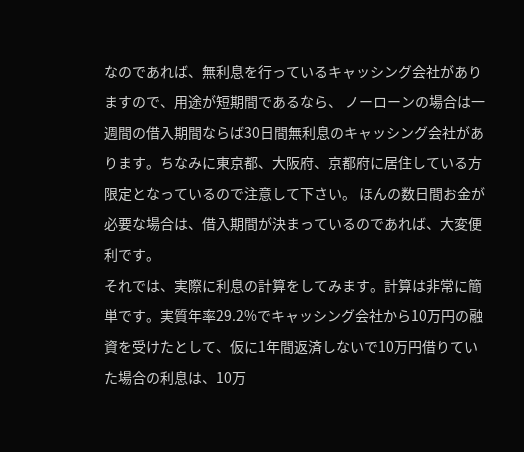なのであれば、無利息を行っているキャッシング会社がありますので、用途が短期間であるなら、 ノーローンの場合は一週間の借入期間ならば30日間無利息のキャッシング会社があります。ちなみに東京都、大阪府、京都府に居住している方限定となっているので注意して下さい。 ほんの数日間お金が必要な場合は、借入期間が決まっているのであれば、大変便利です。
それでは、実際に利息の計算をしてみます。計算は非常に簡単です。実質年率29.2%でキャッシング会社から10万円の融資を受けたとして、仮に1年間返済しないで10万円借りていた場合の利息は、10万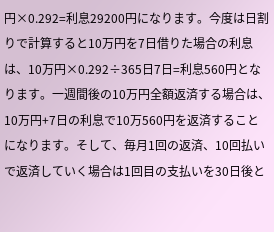円×0.292=利息29200円になります。今度は日割りで計算すると10万円を7日借りた場合の利息は、10万円×0.292÷365日7日=利息560円となります。一週間後の10万円全額返済する場合は、10万円+7日の利息で10万560円を返済することになります。そして、毎月1回の返済、10回払いで返済していく場合は1回目の支払いを30日後と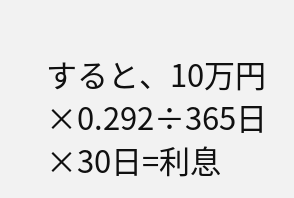すると、10万円×0.292÷365日×30日=利息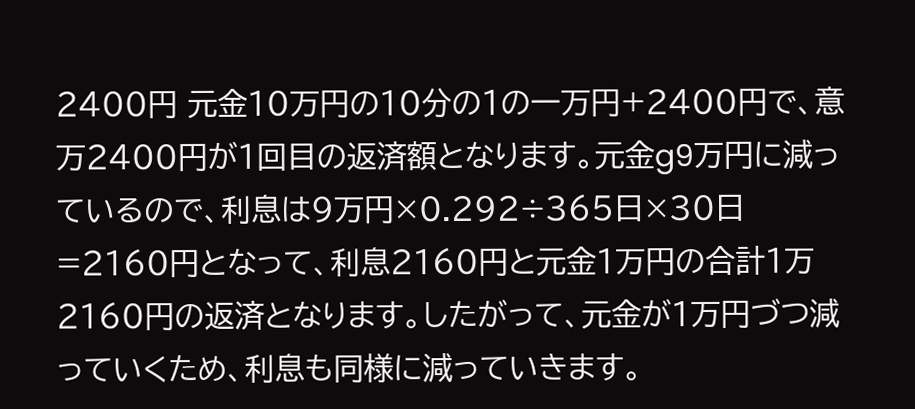2400円 元金10万円の10分の1の一万円+2400円で、意万2400円が1回目の返済額となります。元金g9万円に減っているので、利息は9万円×0.292÷365日×30日=2160円となって、利息2160円と元金1万円の合計1万2160円の返済となります。したがって、元金が1万円づつ減っていくため、利息も同様に減っていきます。